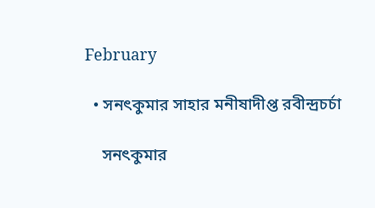February

  • সনৎকুমার সাহার মনীষাদীপ্ত রবীন্দ্রচর্চা

    সনৎকুমার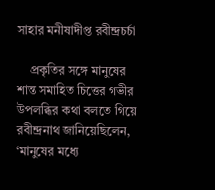সাহার মনীষাদীপ্ত রবীন্দ্রচর্চা

    প্রকৃতির সঙ্গে মানুষের শান্ত সমাহিত চিত্তের গভীর উপলব্ধির কথা বলতে গিয়ে রবীন্দ্রনাথ জানিয়েছিলেন, ‘মানুষের মধ্যে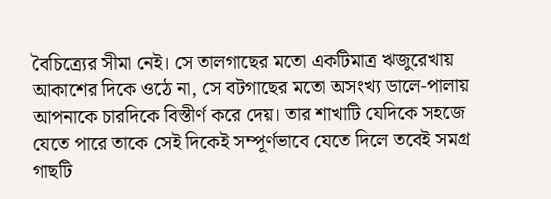বৈচিত্র্যের সীমা নেই। সে তালগাছের মতো একটিমাত্র ঋজুরেখায় আকাশের দিকে ওঠে না, সে বটগাছের মতো অসংখ্য ডালে-পালায় আপনাকে চারদিকে বিস্তীর্ণ করে দেয়। তার শাখাটি যেদিকে সহজে যেতে পারে তাকে সেই দিকেই সম্পূর্ণভাবে যেতে দিলে তবেই সমগ্র গাছটি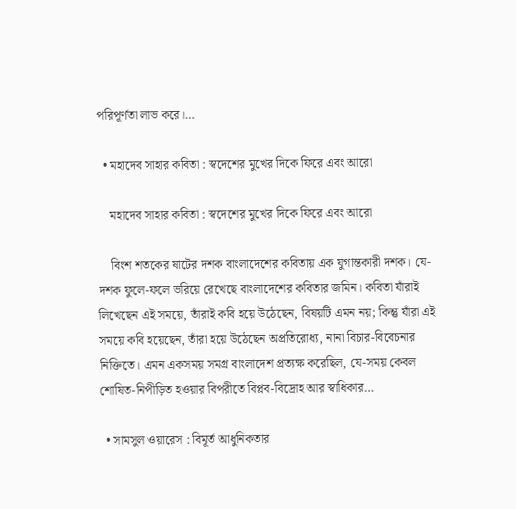পরিপূর্ণতা লাভ করে।…

  • মহাদেব সাহার কবিতা : স্বদেশের মুখের দিকে ফিরে এবং আরো

    মহাদেব সাহার কবিতা : স্বদেশের মুখের দিকে ফিরে এবং আরো

    বিংশ শতকের ষাটের দশক বাংলাদেশের কবিতায় এক যুগান্তকারী দশক। যে-দশক ফুলে-ফলে ভরিয়ে রেখেছে বাংলাদেশের কবিতার জমিন। কবিতা যাঁরাই লিখেছেন এই সময়ে, তাঁরাই কবি হয়ে উঠেছেন, বিষয়টি এমন নয়; কিন্তু যাঁরা এই সময়ে কবি হয়েছেন, তাঁরা হয়ে উঠেছেন অপ্রতিরোধ্য, নানা বিচার-বিবেচনার নিক্তিতে। এমন একসময় সমগ্র বাংলাদেশ প্রত্যক্ষ করেছিল, যে-সময় কেবল শোষিত-নিপীড়িত হওয়ার বিপরীতে বিপ্লব-বিদ্রোহ আর স্বাধিকার…

  • সামসুল ওয়ারেস : বিমূর্ত আধুনিকতার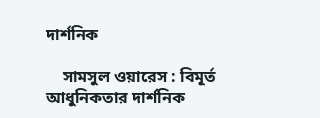দার্শনিক

    সামসুল ওয়ারেস : বিমূর্ত আধুনিকতার দার্শনিক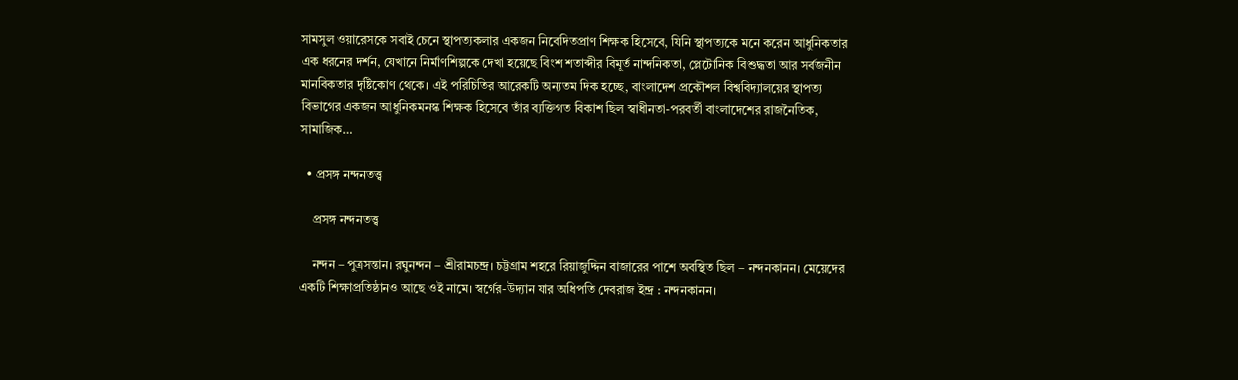সামসুল ওয়ারেসকে সবাই চেনে স্থাপত্যকলার একজন নিবেদিতপ্রাণ শিক্ষক হিসেবে, যিনি স্থাপত্যকে মনে করেন আধুনিকতার এক ধরনের দর্শন, যেখানে নির্মাণশিল্পকে দেখা হয়েছে বিংশ শতাব্দীর বিমূর্ত নান্দনিকতা, প্লেটোনিক বিশুদ্ধতা আর সর্বজনীন মানবিকতার দৃষ্টিকোণ থেকে। এই পরিচিতির আরেকটি অন্যতম দিক হচ্ছে, বাংলাদেশ প্রকৌশল বিশ্ববিদ্যালয়ের স্থাপত্য বিভাগের একজন আধুনিকমনস্ক শিক্ষক হিসেবে তাঁর ব্যক্তিগত বিকাশ ছিল স্বাধীনতা-পরবর্তী বাংলাদেশের রাজনৈতিক, সামাজিক…

  • প্রসঙ্গ নন্দনতত্ত্ব

    প্রসঙ্গ নন্দনতত্ত্ব

    নন্দন – পুত্রসন্তান। রঘুনন্দন – শ্রীরামচন্দ্র। চট্টগ্রাম শহরে রিয়াজুদ্দিন বাজারের পাশে অবস্থিত ছিল – নন্দনকানন। মেয়েদের একটি শিক্ষাপ্রতিষ্ঠানও আছে ওই নামে। স্বর্গের-উদ্যান যার অধিপতি দেবরাজ ইন্দ্র : নন্দনকানন।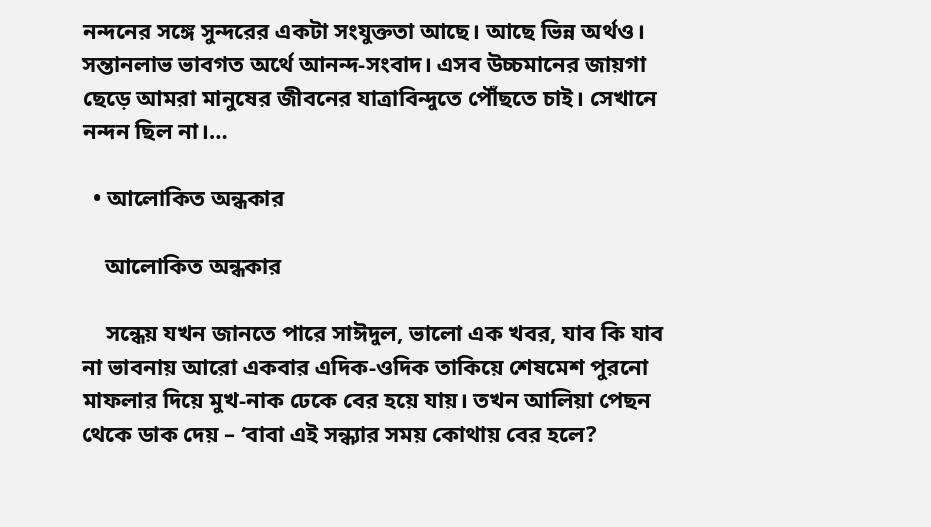নন্দনের সঙ্গে সুন্দরের একটা সংযুক্ততা আছে। আছে ভিন্ন অর্থও। সন্তানলাভ ভাবগত অর্থে আনন্দ-সংবাদ। এসব উচ্চমানের জায়গা ছেড়ে আমরা মানুষের জীবনের যাত্রাবিন্দুতে পৌঁছতে চাই। সেখানে নন্দন ছিল না।…

  • আলোকিত অন্ধকার

    আলোকিত অন্ধকার

    সন্ধেয় যখন জানতে পারে সাঈদুল, ভালো এক খবর, যাব কি যাব না ভাবনায় আরো একবার এদিক-ওদিক তাকিয়ে শেষমেশ পুরনো মাফলার দিয়ে মুখ-নাক ঢেকে বের হয়ে যায়। তখন আলিয়া পেছন থেকে ডাক দেয় – ‘বাবা এই সন্ধ্যার সময় কোথায় বের হলে?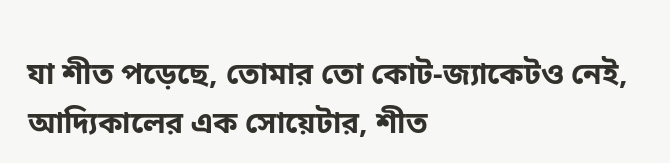যা শীত পড়েছে, তোমার তো কোট-জ্যাকেটও নেই, আদ্যিকালের এক সোয়েটার, শীত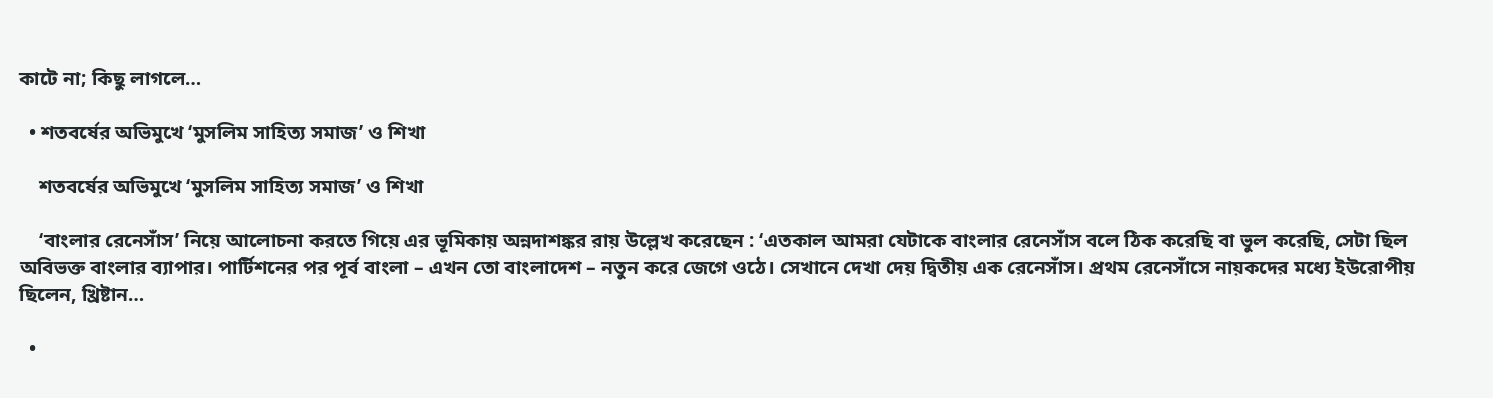কাটে না; কিছু লাগলে…

  • শতবর্ষের অভিমুখে ‘মুসলিম সাহিত্য সমাজ’ ও শিখা

    শতবর্ষের অভিমুখে ‘মুসলিম সাহিত্য সমাজ’ ও শিখা

    ‘বাংলার রেনেসাঁস’ নিয়ে আলোচনা করতে গিয়ে এর ভূমিকায় অন্নদাশঙ্কর রায় উল্লেখ করেছেন : ‘এতকাল আমরা যেটাকে বাংলার রেনেসাঁস বলে ঠিক করেছি বা ভুল করেছি, সেটা ছিল অবিভক্ত বাংলার ব্যাপার। পার্টিশনের পর পূর্ব বাংলা – এখন তো বাংলাদেশ – নতুন করে জেগে ওঠে। সেখানে দেখা দেয় দ্বিতীয় এক রেনেসাঁস। প্রথম রেনেসাঁসে নায়কদের মধ্যে ইউরোপীয় ছিলেন, খ্রিষ্টান…

  •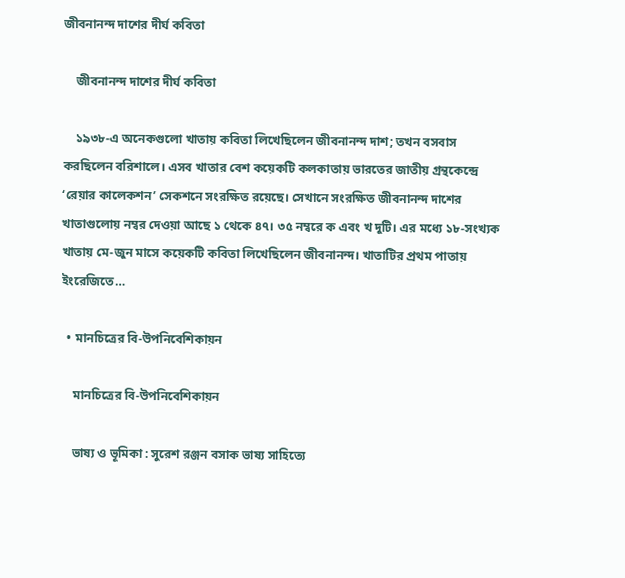জীবনানন্দ দাশের দীর্ঘ কবিতা

    জীবনানন্দ দাশের দীর্ঘ কবিতা

    ১৯৩৮-এ অনেকগুলো খাতায় কবিতা লিখেছিলেন জীবনানন্দ দাশ; তখন বসবাস করছিলেন বরিশালে। এসব খাতার বেশ কয়েকটি কলকাতায় ভারতের জাতীয় গ্রন্থকেন্দ্রে ‘রেয়ার কালেকশন’ সেকশনে সংরক্ষিত রয়েছে। সেখানে সংরক্ষিত জীবনানন্দ দাশের খাতাগুলোয় নম্বর দেওয়া আছে ১ থেকে ৪৭। ৩৫ নম্বরে ক এবং খ দুটি। এর মধ্যে ১৮-সংখ্যক খাতায় মে-জুন মাসে কয়েকটি কবিতা লিখেছিলেন জীবনানন্দ। খাতাটির প্রথম পাতায় ইংরেজিতে…

  • মানচিত্রের বি-উপনিবেশিকায়ন

    মানচিত্রের বি-উপনিবেশিকায়ন

    ভাষ্য ও ভূমিকা : সুরেশ রঞ্জন বসাক ভাষ্য সাহিত্যে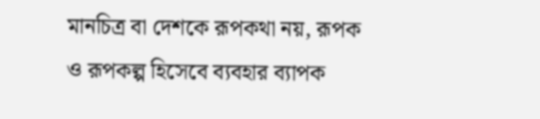মানচিত্র বা দেশকে রূপকথা নয়, রূপক ও রূপকল্প হিসেবে ব্যবহার ব্যাপক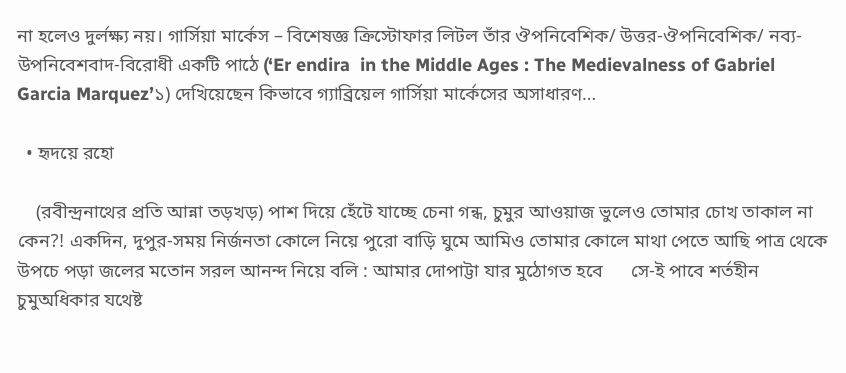না হলেও দুর্লক্ষ্য নয়। গার্সিয়া মার্কেস – বিশেষজ্ঞ ক্রিস্টোফার লিটল তাঁর ঔপনিবেশিক/ উত্তর-ঔপনিবেশিক/ নব্য-উপনিবেশবাদ-বিরোধী একটি পাঠে (‘Er endira  in the Middle Ages : The Medievalness of Gabriel Garcia Marquez’১) দেখিয়েছেন কিভাবে গ্যাব্রিয়েল গার্সিয়া মার্কেসের অসাধারণ…

  • হৃদয়ে রহো

    (রবীন্দ্রনাথের প্রতি আন্না তড়খড়) পাশ দিয়ে হেঁটে যাচ্ছে চেনা গন্ধ, চুমুর আওয়াজ ভুলেও তোমার চোখ তাকাল না কেন?! একদিন, দুপুর-সময় নির্জনতা কোলে নিয়ে পুরো বাড়ি ঘুমে আমিও তোমার কোলে মাথা পেতে আছি পাত্র থেকে উপচে পড়া জলের মতোন সরল আনন্দ নিয়ে বলি : আমার দোপাট্টা যার মুঠোগত হবে      সে-ই পাবে শর্তহীন চুমুঅধিকার যথেষ্ট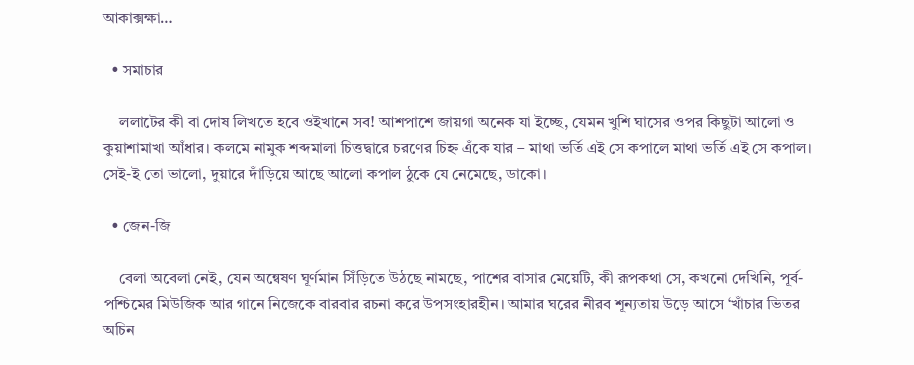আকাক্সক্ষা…

  • সমাচার

    ললাটের কী বা দোষ লিখতে হবে ওইখানে সব! আশপাশে জায়গা অনেক যা ইচ্ছে, যেমন খুশি ঘাসের ওপর কিছুটা আলো ও কুয়াশামাখা আঁধার। কলমে নামুক শব্দমালা চিত্তদ্বারে চরণের চিহ্ন এঁকে যার – মাথা ভর্তি এই সে কপালে মাথা ভর্তি এই সে কপাল। সেই-ই তো ভালো, দুয়ারে দাঁড়িয়ে আছে আলো কপাল ঠুকে যে নেমেছে, ডাকো।

  • জেন-জি

    বেলা অবেলা নেই, যেন অন্বেষণ ঘূর্ণমান সিঁড়িতে উঠছে নামছে, পাশের বাসার মেয়েটি, কী রূপকথা সে, কখনো দেখিনি, পূর্ব-পশ্চিমের মিউজিক আর গানে নিজেকে বারবার রচনা করে উপসংহারহীন। আমার ঘরের নীরব শূন্যতায় উড়ে আসে ‘খাঁচার ভিতর অচিন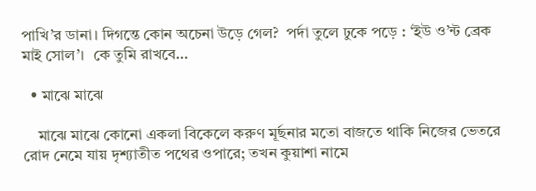পাখি’র ডানা। দিগন্তে কোন অচেনা উড়ে গেল?  পর্দা তুলে ঢুকে পড়ে : ‘ইউ ও’ন্ট ব্রেক মাই সোল’।  কে তুমি রাখবে…

  • মাঝে মাঝে

    মাঝে মাঝে কোনো একলা বিকেলে করুণ মূর্ছনার মতো বাজতে থাকি নিজের ভেতরে রোদ নেমে যায় দৃশ্যাতীত পথের ওপারে; তখন কুয়াশা নামে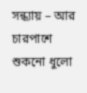সন্ধ্যায় – আর চারপাশে  শুকনো ধুলো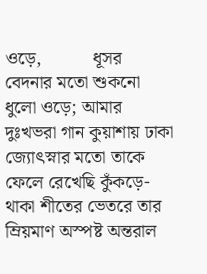ওড়ে,           ধূসর বেদনার মতো শুকনো ধুলো ওড়ে; আমার দুঃখভরা গান কুয়াশায় ঢাকা জ্যোৎস্নার মতো তাকে ফেলে রেখেছি কুঁকড়ে-থাকা শীতের ভেতরে তার ম্রিয়মাণ অস্পষ্ট অন্তরাল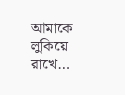আমাকে লুকিয়ে রাখে…